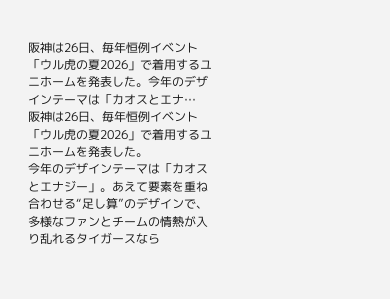阪神は26日、毎年恒例イベント「ウル虎の夏2026」で着用するユニホームを発表した。今年のデザインテーマは「カオスとエナ…
阪神は26日、毎年恒例イベント「ウル虎の夏2026」で着用するユニホームを発表した。
今年のデザインテーマは「カオスとエナジー」。あえて要素を重ね合わせる“足し算”のデザインで、多様なファンとチームの情熱が入り乱れるタイガースなら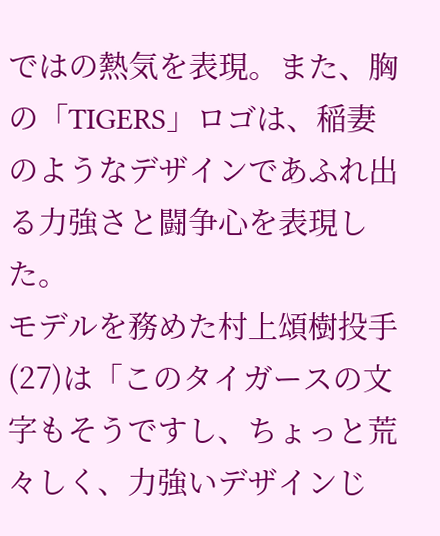ではの熱気を表現。また、胸の「TIGERS」ロゴは、稲妻のようなデザインであふれ出る力強さと闘争心を表現した。
モデルを務めた村上頌樹投手(27)は「このタイガースの文字もそうですし、ちょっと荒々しく、力強いデザインじ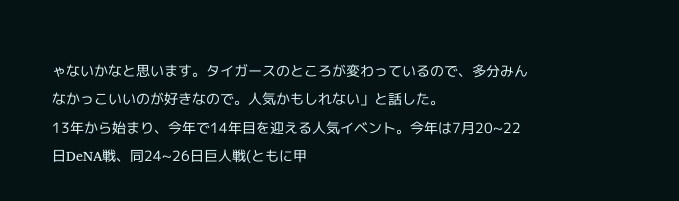ゃないかなと思います。タイガースのところが変わっているので、多分みんなかっこいいのが好きなので。人気かもしれない」と話した。
13年から始まり、今年で14年目を迎える人気イベント。今年は7月20~22日DeNA戦、同24~26日巨人戦(ともに甲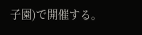子園)で開催する。